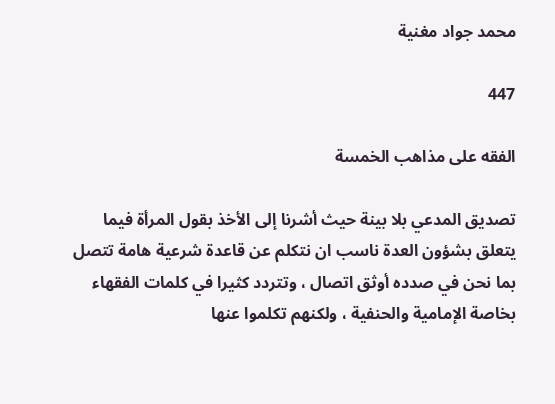محمد جواد مغنية

447

الفقه على مذاهب الخمسة

تصديق المدعي بلا بينة حيث أشرنا إلى الأخذ بقول المرأة فيما يتعلق بشؤون العدة ناسب ان نتكلم عن قاعدة شرعية هامة تتصل بما نحن في صدده أوثق اتصال ، وتتردد كثيرا في كلمات الفقهاء بخاصة الإمامية والحنفية ، ولكنهم تكلموا عنها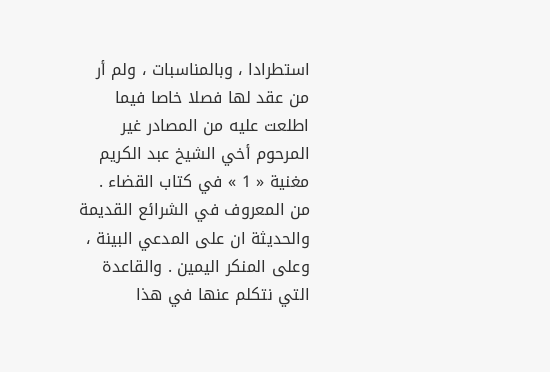استطرادا ، وبالمناسبات ، ولم أر من عقد لها فصلا خاصا فيما اطلعت عليه من المصادر غير المرحوم أخي الشيخ عبد الكريم مغنية « 1 » في كتاب القضاء . من المعروف في الشرائع القديمة والحديثة ان على المدعي البينة ، وعلى المنكر اليمين . والقاعدة التي نتكلم عنها في هذا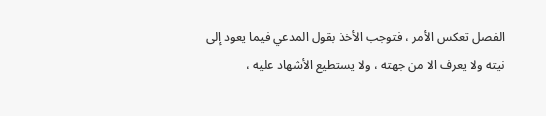الفصل تعكس الأمر ، فتوجب الأخذ بقول المدعي فيما يعود إلى نيته ولا يعرف الا من جهته ، ولا يستطيع الأشهاد عليه ،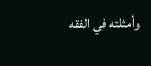وأمثلته في الفقه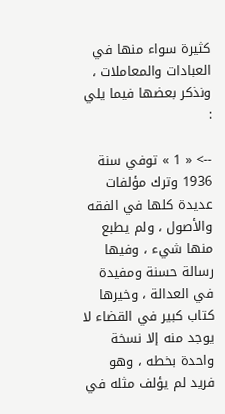كثيرة سواء منها في العبادات والمعاملات ، ونذكر بعضها فيما يلي :

--> « 1 » توفي سنة 1936 وترك مؤلفات عديدة كلها في الفقه والأصول ، ولم يطبع منها شيء ، وفيها رسالة حسنة ومفيدة في العدالة ، وخيرها كتاب كبير في القضاء لا يوجد منه إلا نسخة واحدة بخطه ، وهو فريد لم يؤلف مثله في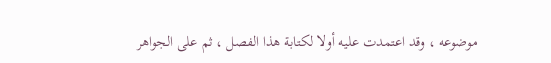موضوعه ، وقد اعتمدت عليه أولا لكتابة هذا الفصل ، ثم على الجواهر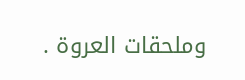وملحقات العروة .